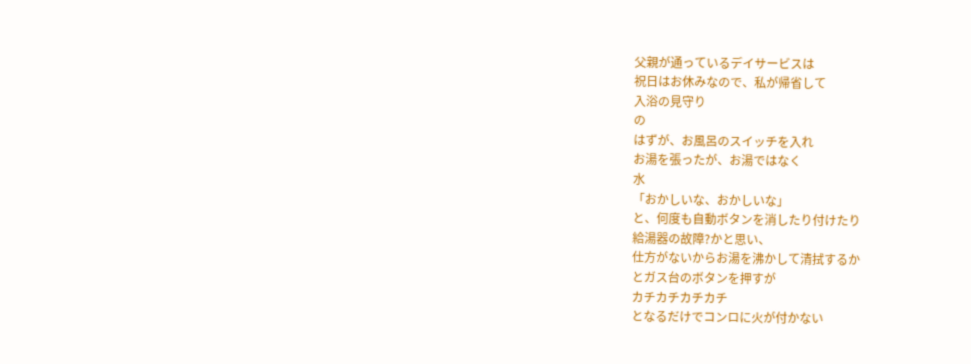父親が通っているデイサービスは
祝日はお休みなので、私が帰省して
入浴の見守り
の
はずが、お風呂のスイッチを入れ
お湯を張ったが、お湯ではなく
水
「おかしいな、おかしいな」
と、何度も自動ボタンを消したり付けたり
給湯器の故障?かと思い、
仕方がないからお湯を沸かして清拭するか
とガス台のボタンを押すが
カチカチカチカチ
となるだけでコンロに火が付かない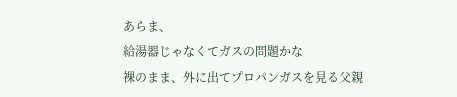あらま、
給湯器じゃなくてガスの問題かな
裸のまま、外に出てプロパンガスを見る父親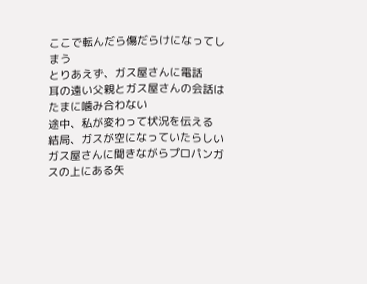ここで転んだら傷だらけになってしまう
とりあえず、ガス屋さんに電話
耳の遠い父親とガス屋さんの会話は
たまに噛み合わない
途中、私が変わって状況を伝える
結局、ガスが空になっていたらしい
ガス屋さんに聞きながらプロパンガスの上にある矢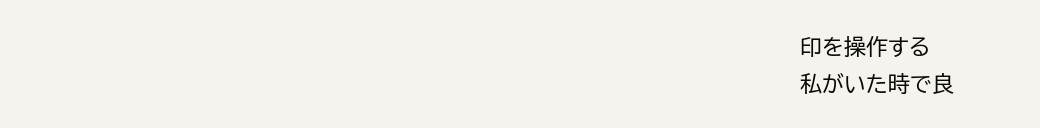印を操作する
私がいた時で良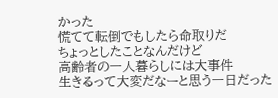かった
慌てて転倒でもしたら命取りだ
ちょっとしたことなんだけど
高齢者の一人暮らしには大事件
生きるって大変だなーと思う一日だった